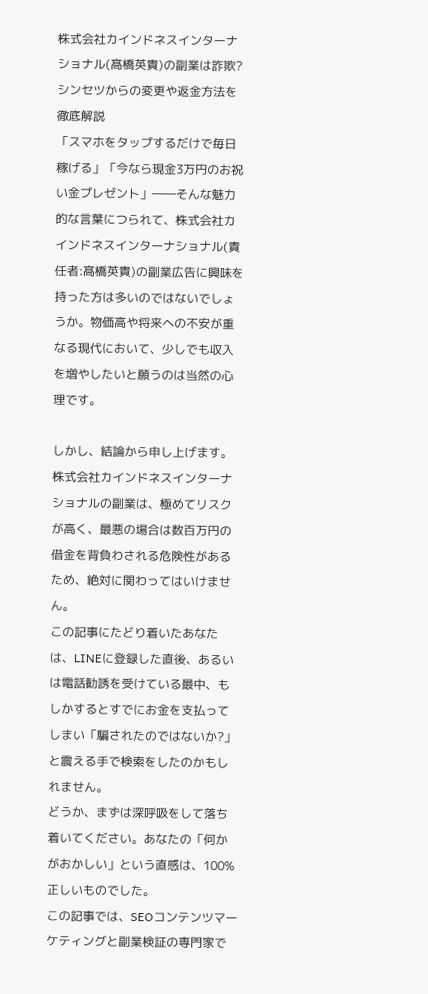株式会社カインドネスインターナショナル(髙橋英貴)の副業は詐欺?シンセツからの変更や返金方法を徹底解説
「スマホをタップするだけで毎日稼げる」「今なら現金3万円のお祝い金プレゼント」――そんな魅力的な言葉につられて、株式会社カインドネスインターナショナル(責任者:髙橋英貴)の副業広告に興味を持った方は多いのではないでしょうか。物価高や将来への不安が重なる現代において、少しでも収入を増やしたいと願うのは当然の心理です。

しかし、結論から申し上げます。株式会社カインドネスインターナショナルの副業は、極めてリスクが高く、最悪の場合は数百万円の借金を背負わされる危険性があるため、絶対に関わってはいけません。
この記事にたどり着いたあなたは、LINEに登録した直後、あるいは電話勧誘を受けている最中、もしかするとすでにお金を支払ってしまい「騙されたのではないか?」と震える手で検索をしたのかもしれません。
どうか、まずは深呼吸をして落ち着いてください。あなたの「何かがおかしい」という直感は、100%正しいものでした。
この記事では、SEOコンテンツマーケティングと副業検証の専門家で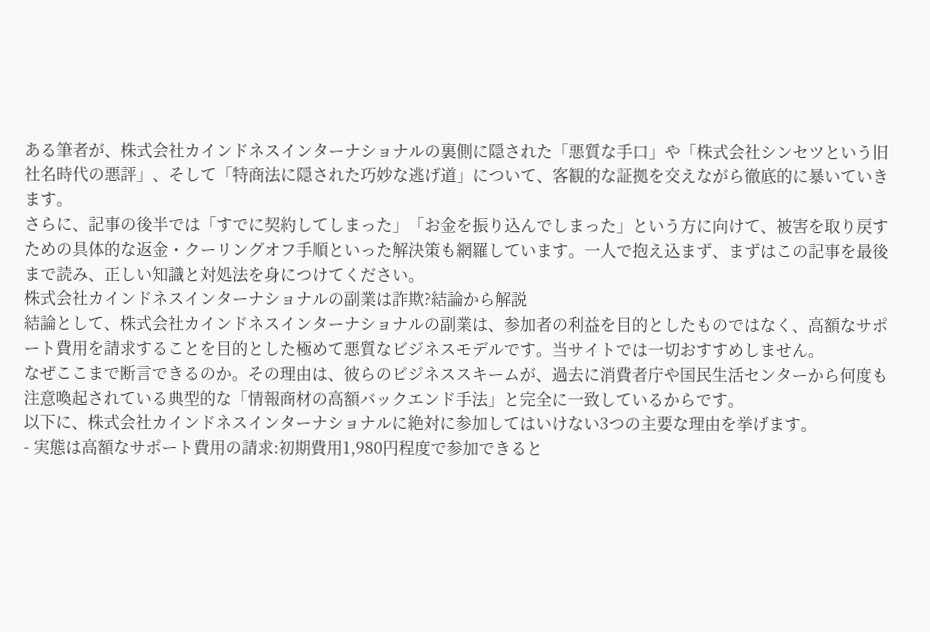ある筆者が、株式会社カインドネスインターナショナルの裏側に隠された「悪質な手口」や「株式会社シンセツという旧社名時代の悪評」、そして「特商法に隠された巧妙な逃げ道」について、客観的な証拠を交えながら徹底的に暴いていきます。
さらに、記事の後半では「すでに契約してしまった」「お金を振り込んでしまった」という方に向けて、被害を取り戻すための具体的な返金・クーリングオフ手順といった解決策も網羅しています。一人で抱え込まず、まずはこの記事を最後まで読み、正しい知識と対処法を身につけてください。
株式会社カインドネスインターナショナルの副業は詐欺?結論から解説
結論として、株式会社カインドネスインターナショナルの副業は、参加者の利益を目的としたものではなく、高額なサポート費用を請求することを目的とした極めて悪質なビジネスモデルです。当サイトでは一切おすすめしません。
なぜここまで断言できるのか。その理由は、彼らのビジネススキームが、過去に消費者庁や国民生活センターから何度も注意喚起されている典型的な「情報商材の高額バックエンド手法」と完全に一致しているからです。
以下に、株式会社カインドネスインターナショナルに絶対に参加してはいけない3つの主要な理由を挙げます。
- 実態は高額なサポート費用の請求:初期費用1,980円程度で参加できると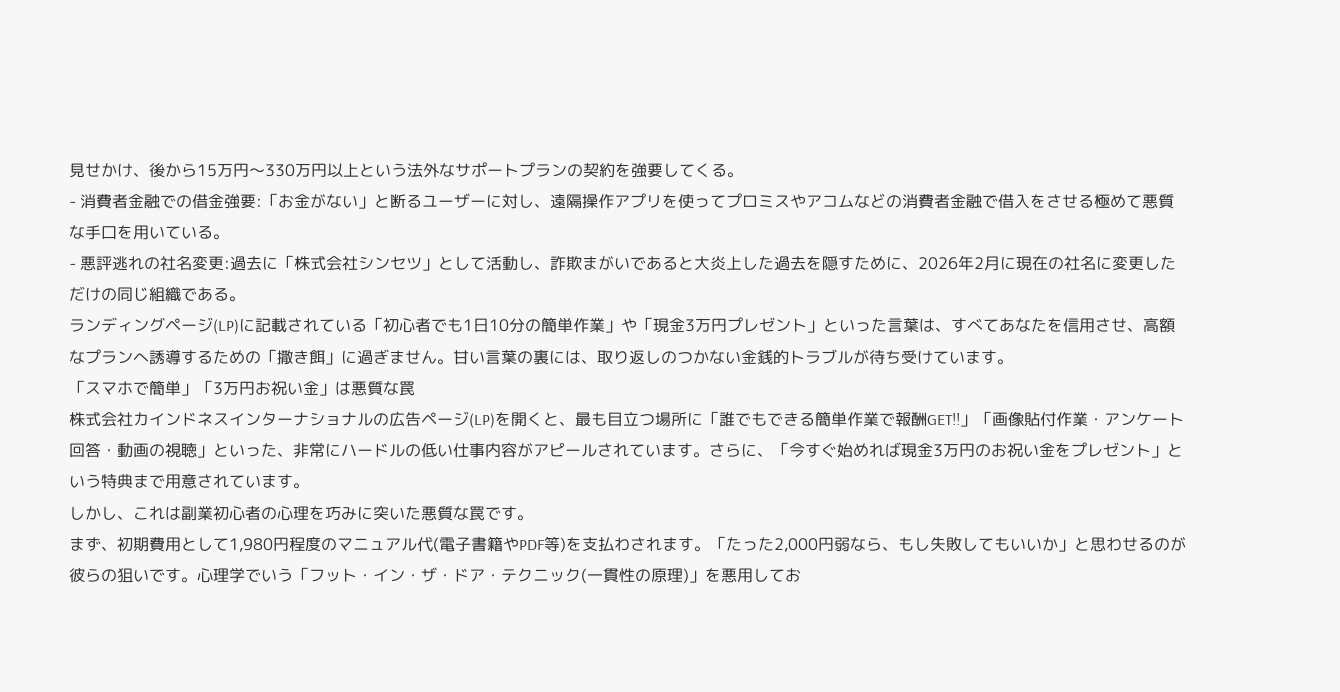見せかけ、後から15万円〜330万円以上という法外なサポートプランの契約を強要してくる。
- 消費者金融での借金強要:「お金がない」と断るユーザーに対し、遠隔操作アプリを使ってプロミスやアコムなどの消費者金融で借入をさせる極めて悪質な手口を用いている。
- 悪評逃れの社名変更:過去に「株式会社シンセツ」として活動し、詐欺まがいであると大炎上した過去を隠すために、2026年2月に現在の社名に変更しただけの同じ組織である。
ランディングページ(LP)に記載されている「初心者でも1日10分の簡単作業」や「現金3万円プレゼント」といった言葉は、すべてあなたを信用させ、高額なプランへ誘導するための「撒き餌」に過ぎません。甘い言葉の裏には、取り返しのつかない金銭的トラブルが待ち受けています。
「スマホで簡単」「3万円お祝い金」は悪質な罠
株式会社カインドネスインターナショナルの広告ページ(LP)を開くと、最も目立つ場所に「誰でもできる簡単作業で報酬GET!!」「画像貼付作業・アンケート回答・動画の視聴」といった、非常にハードルの低い仕事内容がアピールされています。さらに、「今すぐ始めれば現金3万円のお祝い金をプレゼント」という特典まで用意されています。
しかし、これは副業初心者の心理を巧みに突いた悪質な罠です。
まず、初期費用として1,980円程度のマニュアル代(電子書籍やPDF等)を支払わされます。「たった2,000円弱なら、もし失敗してもいいか」と思わせるのが彼らの狙いです。心理学でいう「フット・イン・ザ・ドア・テクニック(一貫性の原理)」を悪用してお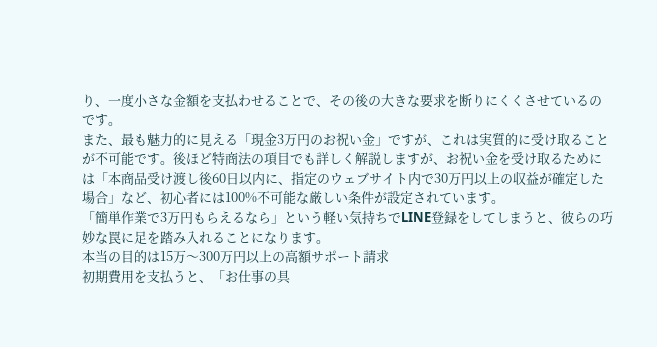り、一度小さな金額を支払わせることで、その後の大きな要求を断りにくくさせているのです。
また、最も魅力的に見える「現金3万円のお祝い金」ですが、これは実質的に受け取ることが不可能です。後ほど特商法の項目でも詳しく解説しますが、お祝い金を受け取るためには「本商品受け渡し後60日以内に、指定のウェブサイト内で30万円以上の収益が確定した場合」など、初心者には100%不可能な厳しい条件が設定されています。
「簡単作業で3万円もらえるなら」という軽い気持ちでLINE登録をしてしまうと、彼らの巧妙な罠に足を踏み入れることになります。
本当の目的は15万〜300万円以上の高額サポート請求
初期費用を支払うと、「お仕事の具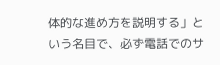体的な進め方を説明する」という名目で、必ず電話でのサ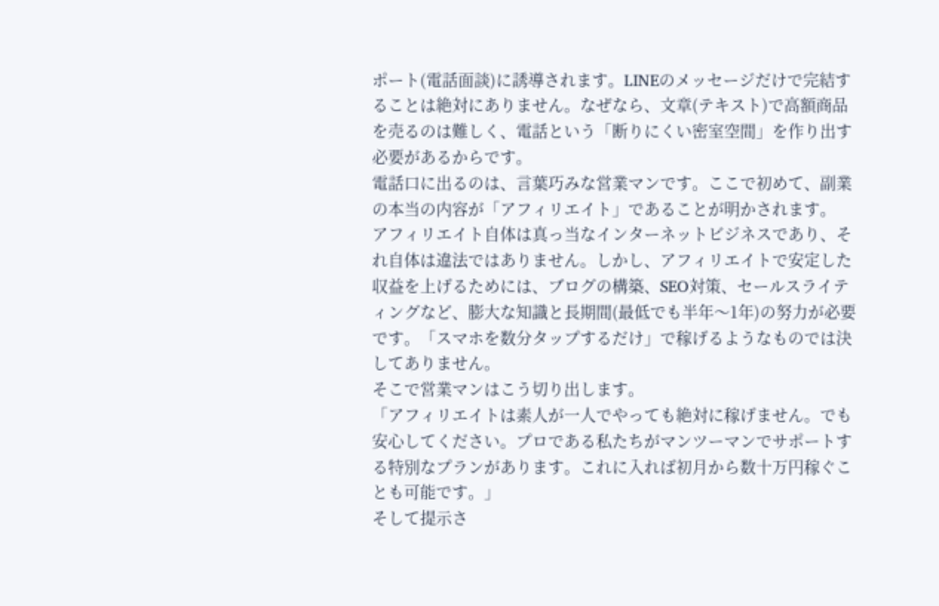ポート(電話面談)に誘導されます。LINEのメッセージだけで完結することは絶対にありません。なぜなら、文章(テキスト)で高額商品を売るのは難しく、電話という「断りにくい密室空間」を作り出す必要があるからです。
電話口に出るのは、言葉巧みな営業マンです。ここで初めて、副業の本当の内容が「アフィリエイト」であることが明かされます。
アフィリエイト自体は真っ当なインターネットビジネスであり、それ自体は違法ではありません。しかし、アフィリエイトで安定した収益を上げるためには、ブログの構築、SEO対策、セールスライティングなど、膨大な知識と長期間(最低でも半年〜1年)の努力が必要です。「スマホを数分タップするだけ」で稼げるようなものでは決してありません。
そこで営業マンはこう切り出します。
「アフィリエイトは素人が一人でやっても絶対に稼げません。でも安心してください。プロである私たちがマンツーマンでサポートする特別なプランがあります。これに入れば初月から数十万円稼ぐことも可能です。」
そして提示さ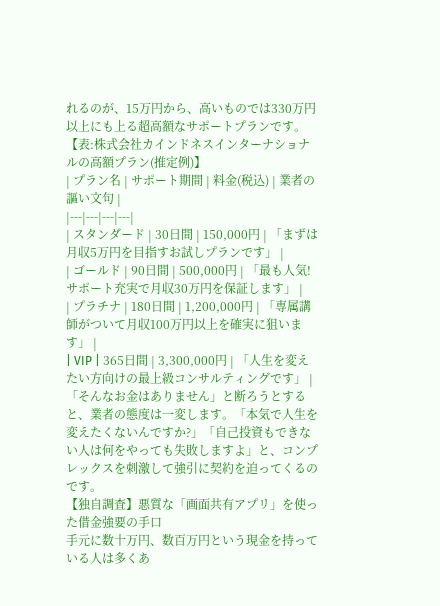れるのが、15万円から、高いものでは330万円以上にも上る超高額なサポートプランです。
【表:株式会社カインドネスインターナショナルの高額プラン(推定例)】
| プラン名 | サポート期間 | 料金(税込) | 業者の謳い文句 |
|---|---|---|---|
| スタンダード | 30日間 | 150,000円 | 「まずは月収5万円を目指すお試しプランです」 |
| ゴールド | 90日間 | 500,000円 | 「最も人気!サポート充実で月収30万円を保証します」 |
| プラチナ | 180日間 | 1,200,000円 | 「専属講師がついて月収100万円以上を確実に狙います」 |
| VIP | 365日間 | 3,300,000円 | 「人生を変えたい方向けの最上級コンサルティングです」 |
「そんなお金はありません」と断ろうとすると、業者の態度は一変します。「本気で人生を変えたくないんですか?」「自己投資もできない人は何をやっても失敗しますよ」と、コンプレックスを刺激して強引に契約を迫ってくるのです。
【独自調査】悪質な「画面共有アプリ」を使った借金強要の手口
手元に数十万円、数百万円という現金を持っている人は多くあ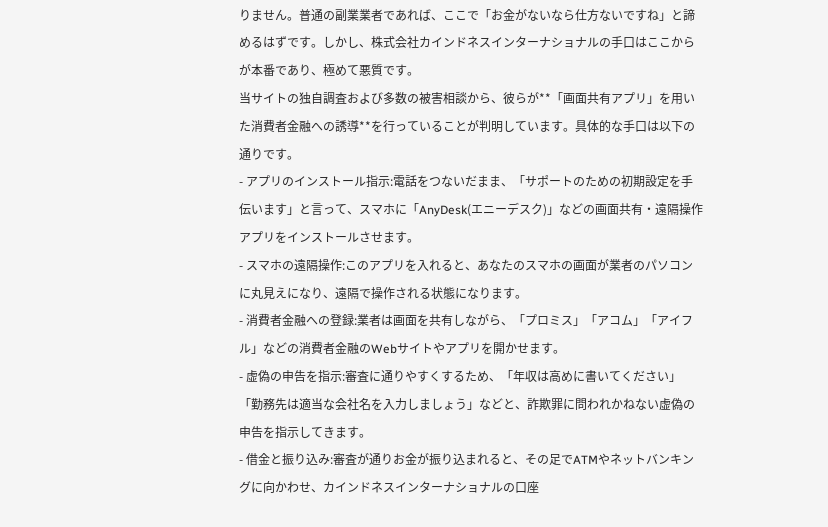りません。普通の副業業者であれば、ここで「お金がないなら仕方ないですね」と諦めるはずです。しかし、株式会社カインドネスインターナショナルの手口はここからが本番であり、極めて悪質です。
当サイトの独自調査および多数の被害相談から、彼らが**「画面共有アプリ」を用いた消費者金融への誘導**を行っていることが判明しています。具体的な手口は以下の通りです。
- アプリのインストール指示:電話をつないだまま、「サポートのための初期設定を手伝います」と言って、スマホに「AnyDesk(エニーデスク)」などの画面共有・遠隔操作アプリをインストールさせます。
- スマホの遠隔操作:このアプリを入れると、あなたのスマホの画面が業者のパソコンに丸見えになり、遠隔で操作される状態になります。
- 消費者金融への登録:業者は画面を共有しながら、「プロミス」「アコム」「アイフル」などの消費者金融のWebサイトやアプリを開かせます。
- 虚偽の申告を指示:審査に通りやすくするため、「年収は高めに書いてください」「勤務先は適当な会社名を入力しましょう」などと、詐欺罪に問われかねない虚偽の申告を指示してきます。
- 借金と振り込み:審査が通りお金が振り込まれると、その足でATMやネットバンキングに向かわせ、カインドネスインターナショナルの口座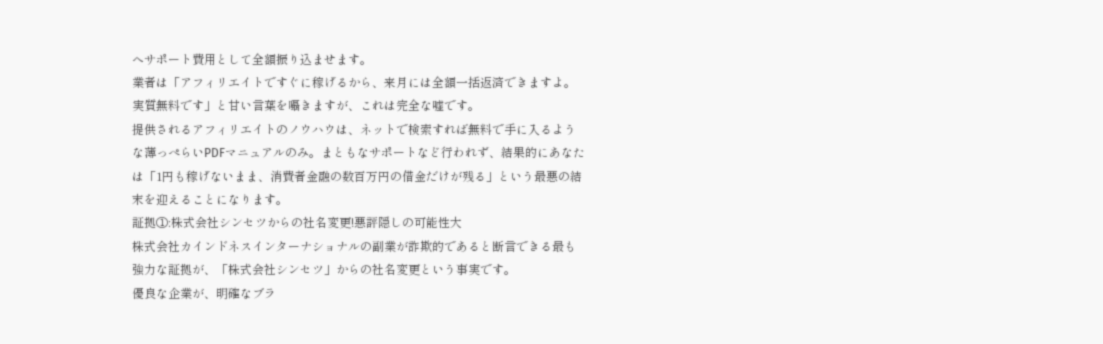へサポート費用として全額振り込ませます。
業者は「アフィリエイトですぐに稼げるから、来月には全額一括返済できますよ。実質無料です」と甘い言葉を囁きますが、これは完全な嘘です。
提供されるアフィリエイトのノウハウは、ネットで検索すれば無料で手に入るような薄っぺらいPDFマニュアルのみ。まともなサポートなど行われず、結果的にあなたは「1円も稼げないまま、消費者金融の数百万円の借金だけが残る」という最悪の結末を迎えることになります。
証拠①:株式会社シンセツからの社名変更!悪評隠しの可能性大
株式会社カインドネスインターナショナルの副業が詐欺的であると断言できる最も強力な証拠が、「株式会社シンセツ」からの社名変更という事実です。
優良な企業が、明確なブラ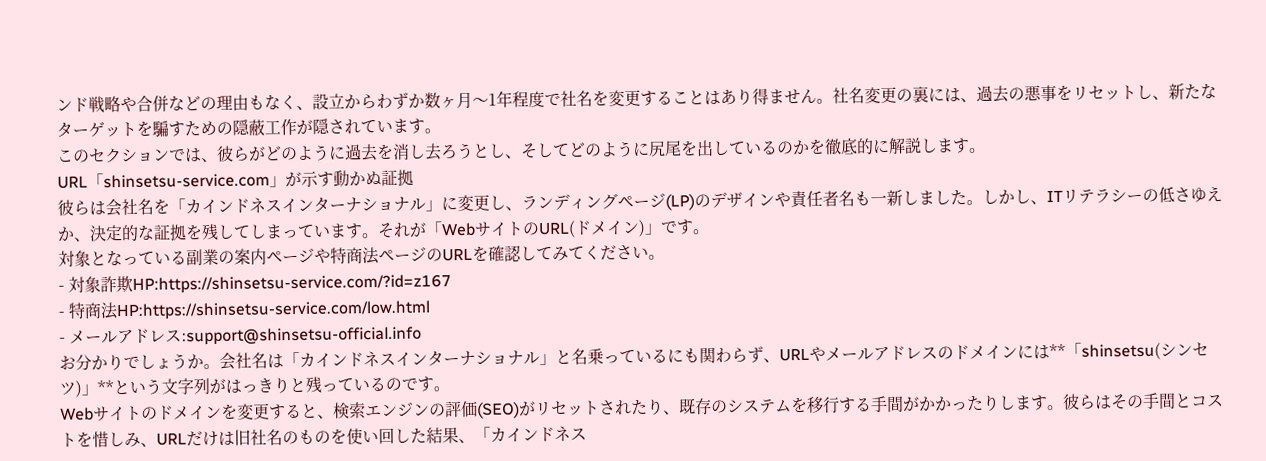ンド戦略や合併などの理由もなく、設立からわずか数ヶ月〜1年程度で社名を変更することはあり得ません。社名変更の裏には、過去の悪事をリセットし、新たなターゲットを騙すための隠蔽工作が隠されています。
このセクションでは、彼らがどのように過去を消し去ろうとし、そしてどのように尻尾を出しているのかを徹底的に解説します。
URL「shinsetsu-service.com」が示す動かぬ証拠
彼らは会社名を「カインドネスインターナショナル」に変更し、ランディングページ(LP)のデザインや責任者名も一新しました。しかし、ITリテラシーの低さゆえか、決定的な証拠を残してしまっています。それが「WebサイトのURL(ドメイン)」です。
対象となっている副業の案内ページや特商法ページのURLを確認してみてください。
- 対象詐欺HP:https://shinsetsu-service.com/?id=z167
- 特商法HP:https://shinsetsu-service.com/low.html
- メールアドレス:support@shinsetsu-official.info
お分かりでしょうか。会社名は「カインドネスインターナショナル」と名乗っているにも関わらず、URLやメールアドレスのドメインには**「shinsetsu(シンセツ)」**という文字列がはっきりと残っているのです。
Webサイトのドメインを変更すると、検索エンジンの評価(SEO)がリセットされたり、既存のシステムを移行する手間がかかったりします。彼らはその手間とコストを惜しみ、URLだけは旧社名のものを使い回した結果、「カインドネス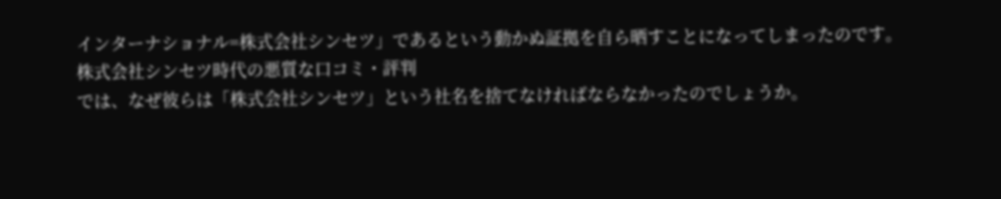インターナショナル=株式会社シンセツ」であるという動かぬ証拠を自ら晒すことになってしまったのです。
株式会社シンセツ時代の悪質な口コミ・評判
では、なぜ彼らは「株式会社シンセツ」という社名を捨てなければならなかったのでしょうか。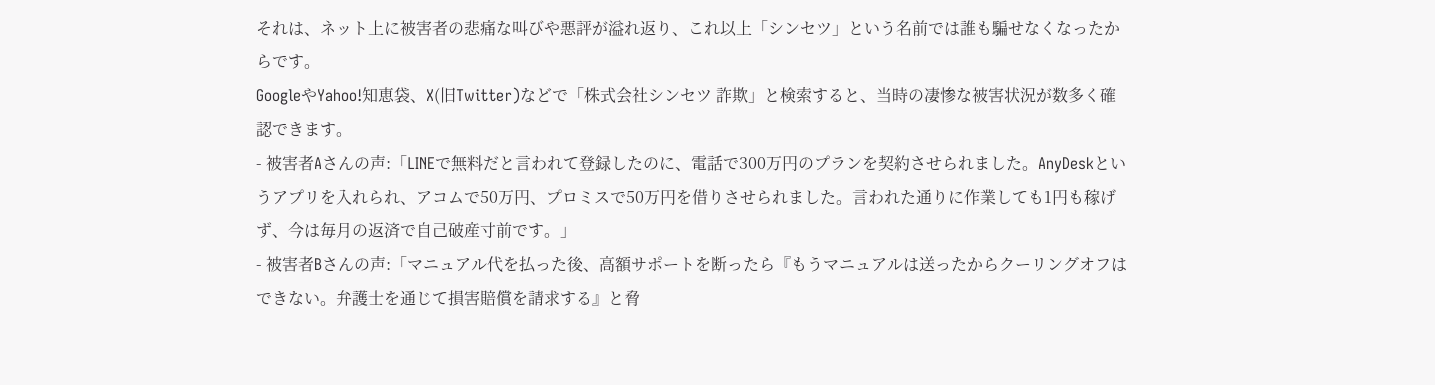それは、ネット上に被害者の悲痛な叫びや悪評が溢れ返り、これ以上「シンセツ」という名前では誰も騙せなくなったからです。
GoogleやYahoo!知恵袋、X(旧Twitter)などで「株式会社シンセツ 詐欺」と検索すると、当時の凄惨な被害状況が数多く確認できます。
- 被害者Aさんの声:「LINEで無料だと言われて登録したのに、電話で300万円のプランを契約させられました。AnyDeskというアプリを入れられ、アコムで50万円、プロミスで50万円を借りさせられました。言われた通りに作業しても1円も稼げず、今は毎月の返済で自己破産寸前です。」
- 被害者Bさんの声:「マニュアル代を払った後、高額サポートを断ったら『もうマニュアルは送ったからクーリングオフはできない。弁護士を通じて損害賠償を請求する』と脅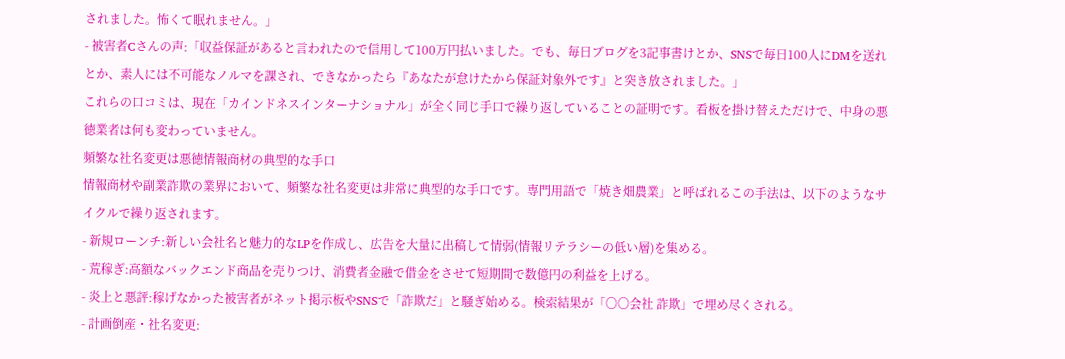されました。怖くて眠れません。」
- 被害者Cさんの声:「収益保証があると言われたので信用して100万円払いました。でも、毎日ブログを3記事書けとか、SNSで毎日100人にDMを送れとか、素人には不可能なノルマを課され、できなかったら『あなたが怠けたから保証対象外です』と突き放されました。」
これらの口コミは、現在「カインドネスインターナショナル」が全く同じ手口で繰り返していることの証明です。看板を掛け替えただけで、中身の悪徳業者は何も変わっていません。
頻繁な社名変更は悪徳情報商材の典型的な手口
情報商材や副業詐欺の業界において、頻繁な社名変更は非常に典型的な手口です。専門用語で「焼き畑農業」と呼ばれるこの手法は、以下のようなサイクルで繰り返されます。
- 新規ローンチ:新しい会社名と魅力的なLPを作成し、広告を大量に出稿して情弱(情報リテラシーの低い層)を集める。
- 荒稼ぎ:高額なバックエンド商品を売りつけ、消費者金融で借金をさせて短期間で数億円の利益を上げる。
- 炎上と悪評:稼げなかった被害者がネット掲示板やSNSで「詐欺だ」と騒ぎ始める。検索結果が「〇〇会社 詐欺」で埋め尽くされる。
- 計画倒産・社名変更: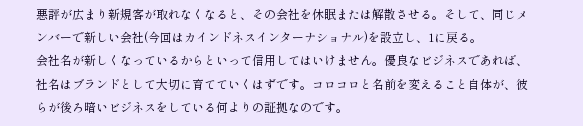悪評が広まり新規客が取れなくなると、その会社を休眠または解散させる。そして、同じメンバーで新しい会社(今回はカインドネスインターナショナル)を設立し、1に戻る。
会社名が新しくなっているからといって信用してはいけません。優良なビジネスであれば、社名はブランドとして大切に育てていくはずです。コロコロと名前を変えること自体が、彼らが後ろ暗いビジネスをしている何よりの証拠なのです。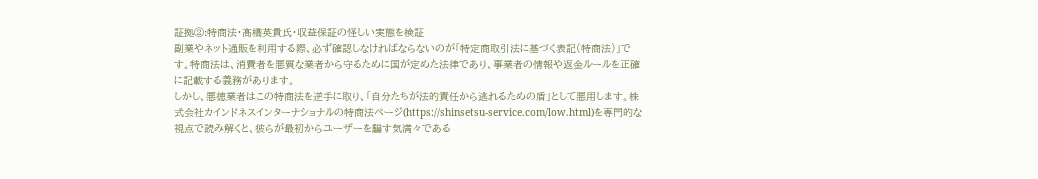証拠②:特商法・髙橋英貴氏・収益保証の怪しい実態を検証
副業やネット通販を利用する際、必ず確認しなければならないのが「特定商取引法に基づく表記(特商法)」です。特商法は、消費者を悪質な業者から守るために国が定めた法律であり、事業者の情報や返金ルールを正確に記載する義務があります。
しかし、悪徳業者はこの特商法を逆手に取り、「自分たちが法的責任から逃れるための盾」として悪用します。株式会社カインドネスインターナショナルの特商法ページ(https://shinsetsu-service.com/low.html)を専門的な視点で読み解くと、彼らが最初からユーザーを騙す気満々である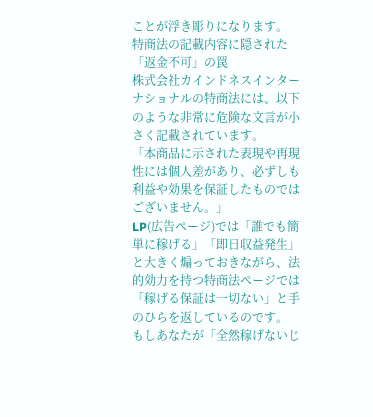ことが浮き彫りになります。
特商法の記載内容に隠された「返金不可」の罠
株式会社カインドネスインターナショナルの特商法には、以下のような非常に危険な文言が小さく記載されています。
「本商品に示された表現や再現性には個人差があり、必ずしも利益や効果を保証したものではございません。」
LP(広告ページ)では「誰でも簡単に稼げる」「即日収益発生」と大きく煽っておきながら、法的効力を持つ特商法ページでは「稼げる保証は一切ない」と手のひらを返しているのです。
もしあなたが「全然稼げないじ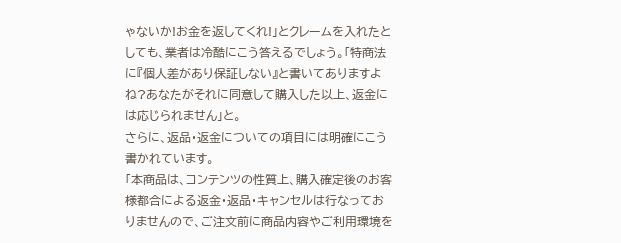ゃないか!お金を返してくれ!」とクレームを入れたとしても、業者は冷酷にこう答えるでしょう。「特商法に『個人差があり保証しない』と書いてありますよね?あなたがそれに同意して購入した以上、返金には応じられません」と。
さらに、返品・返金についての項目には明確にこう書かれています。
「本商品は、コンテンツの性質上、購入確定後のお客様都合による返金・返品・キャンセルは行なっておりませんので、ご注文前に商品内容やご利用環境を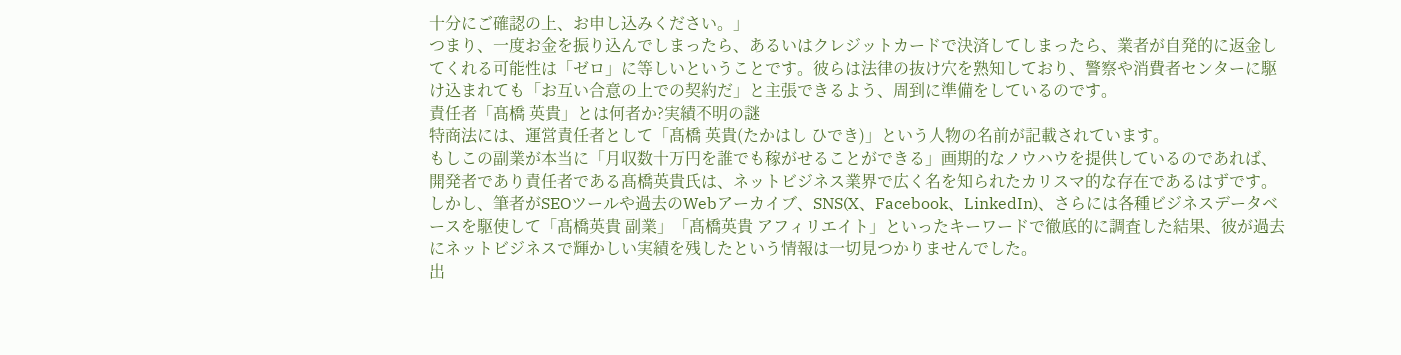十分にご確認の上、お申し込みください。」
つまり、一度お金を振り込んでしまったら、あるいはクレジットカードで決済してしまったら、業者が自発的に返金してくれる可能性は「ゼロ」に等しいということです。彼らは法律の抜け穴を熟知しており、警察や消費者センターに駆け込まれても「お互い合意の上での契約だ」と主張できるよう、周到に準備をしているのです。
責任者「髙橋 英貴」とは何者か?実績不明の謎
特商法には、運営責任者として「髙橋 英貴(たかはし ひでき)」という人物の名前が記載されています。
もしこの副業が本当に「月収数十万円を誰でも稼がせることができる」画期的なノウハウを提供しているのであれば、開発者であり責任者である髙橋英貴氏は、ネットビジネス業界で広く名を知られたカリスマ的な存在であるはずです。
しかし、筆者がSEOツールや過去のWebアーカイブ、SNS(X、Facebook、LinkedIn)、さらには各種ビジネスデータベースを駆使して「髙橋英貴 副業」「髙橋英貴 アフィリエイト」といったキーワードで徹底的に調査した結果、彼が過去にネットビジネスで輝かしい実績を残したという情報は一切見つかりませんでした。
出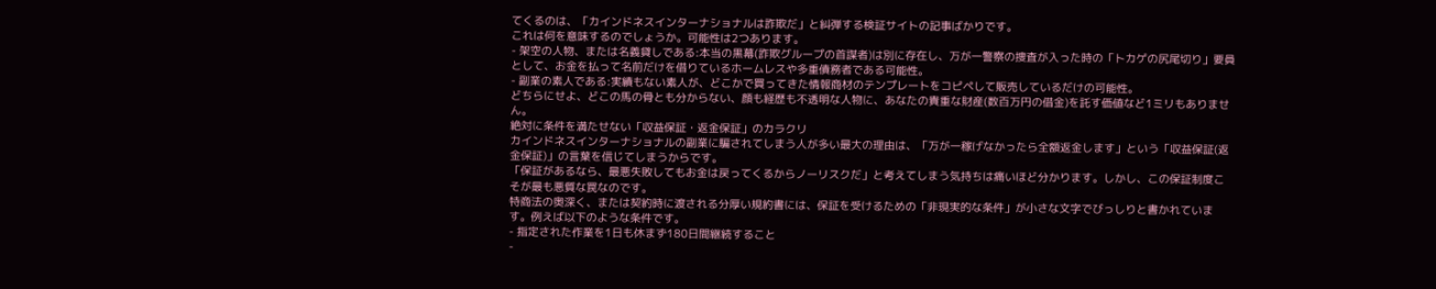てくるのは、「カインドネスインターナショナルは詐欺だ」と糾弾する検証サイトの記事ばかりです。
これは何を意味するのでしょうか。可能性は2つあります。
- 架空の人物、または名義貸しである:本当の黒幕(詐欺グループの首謀者)は別に存在し、万が一警察の捜査が入った時の「トカゲの尻尾切り」要員として、お金を払って名前だけを借りているホームレスや多重債務者である可能性。
- 副業の素人である:実績もない素人が、どこかで買ってきた情報商材のテンプレートをコピペして販売しているだけの可能性。
どちらにせよ、どこの馬の骨とも分からない、顔も経歴も不透明な人物に、あなたの貴重な財産(数百万円の借金)を託す価値など1ミリもありません。
絶対に条件を満たせない「収益保証・返金保証」のカラクリ
カインドネスインターナショナルの副業に騙されてしまう人が多い最大の理由は、「万が一稼げなかったら全額返金します」という「収益保証(返金保証)」の言葉を信じてしまうからです。
「保証があるなら、最悪失敗してもお金は戻ってくるからノーリスクだ」と考えてしまう気持ちは痛いほど分かります。しかし、この保証制度こそが最も悪質な罠なのです。
特商法の奥深く、または契約時に渡される分厚い規約書には、保証を受けるための「非現実的な条件」が小さな文字でびっしりと書かれています。例えば以下のような条件です。
- 指定された作業を1日も休まず180日間継続すること
-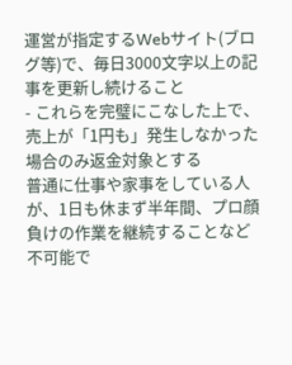運営が指定するWebサイト(ブログ等)で、毎日3000文字以上の記事を更新し続けること
- これらを完璧にこなした上で、売上が「1円も」発生しなかった場合のみ返金対象とする
普通に仕事や家事をしている人が、1日も休まず半年間、プロ顔負けの作業を継続することなど不可能で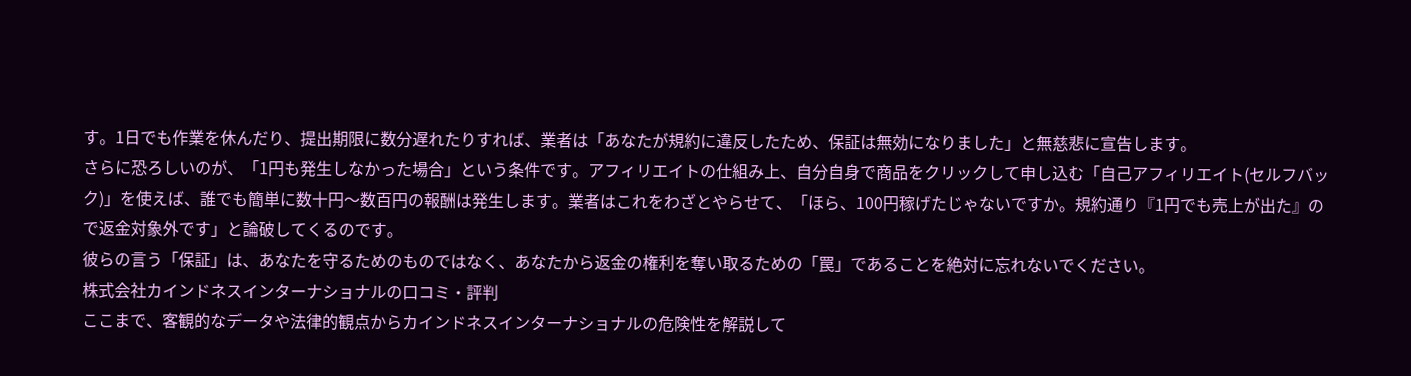す。1日でも作業を休んだり、提出期限に数分遅れたりすれば、業者は「あなたが規約に違反したため、保証は無効になりました」と無慈悲に宣告します。
さらに恐ろしいのが、「1円も発生しなかった場合」という条件です。アフィリエイトの仕組み上、自分自身で商品をクリックして申し込む「自己アフィリエイト(セルフバック)」を使えば、誰でも簡単に数十円〜数百円の報酬は発生します。業者はこれをわざとやらせて、「ほら、100円稼げたじゃないですか。規約通り『1円でも売上が出た』ので返金対象外です」と論破してくるのです。
彼らの言う「保証」は、あなたを守るためのものではなく、あなたから返金の権利を奪い取るための「罠」であることを絶対に忘れないでください。
株式会社カインドネスインターナショナルの口コミ・評判
ここまで、客観的なデータや法律的観点からカインドネスインターナショナルの危険性を解説して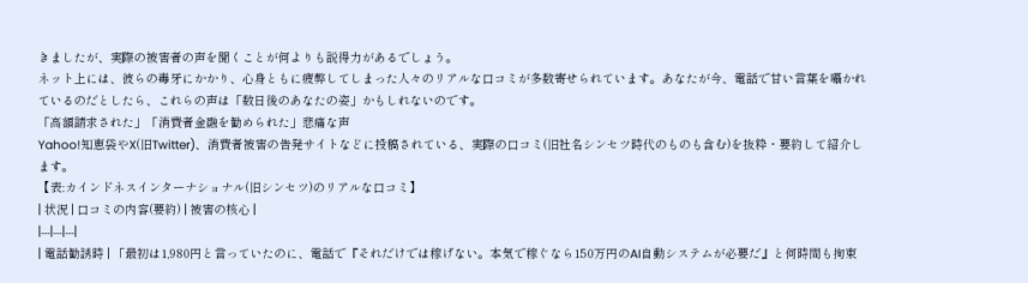きましたが、実際の被害者の声を聞くことが何よりも説得力があるでしょう。
ネット上には、彼らの毒牙にかかり、心身ともに疲弊してしまった人々のリアルな口コミが多数寄せられています。あなたが今、電話で甘い言葉を囁かれているのだとしたら、これらの声は「数日後のあなたの姿」かもしれないのです。
「高額請求された」「消費者金融を勧められた」悲痛な声
Yahoo!知恵袋やX(旧Twitter)、消費者被害の告発サイトなどに投稿されている、実際の口コミ(旧社名シンセツ時代のものも含む)を抜粋・要約して紹介します。
【表:カインドネスインターナショナル(旧シンセツ)のリアルな口コミ】
| 状況 | 口コミの内容(要約) | 被害の核心 |
|---|---|---|
| 電話勧誘時 | 「最初は1,980円と言っていたのに、電話で『それだけでは稼げない。本気で稼ぐなら150万円のAI自動システムが必要だ』と何時間も拘束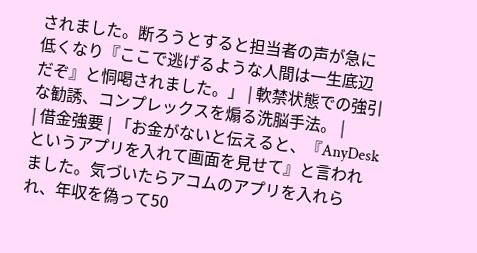されました。断ろうとすると担当者の声が急に低くなり『ここで逃げるような人間は一生底辺だぞ』と恫喝されました。」 | 軟禁状態での強引な勧誘、コンプレックスを煽る洗脳手法。 |
| 借金強要 | 「お金がないと伝えると、『AnyDeskというアプリを入れて画面を見せて』と言われました。気づいたらアコムのアプリを入れられ、年収を偽って50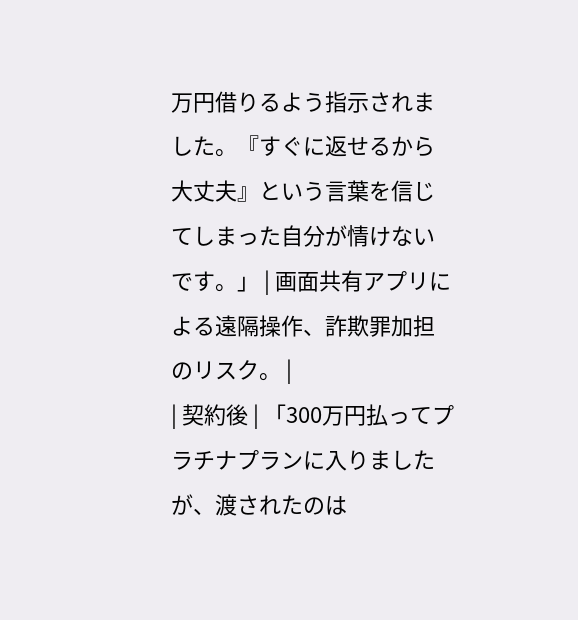万円借りるよう指示されました。『すぐに返せるから大丈夫』という言葉を信じてしまった自分が情けないです。」 | 画面共有アプリによる遠隔操作、詐欺罪加担のリスク。 |
| 契約後 | 「300万円払ってプラチナプランに入りましたが、渡されたのは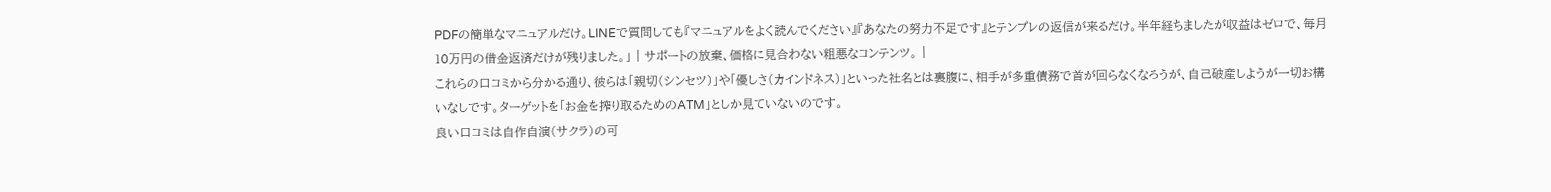PDFの簡単なマニュアルだけ。LINEで質問しても『マニュアルをよく読んでください』『あなたの努力不足です』とテンプレの返信が来るだけ。半年経ちましたが収益はゼロで、毎月10万円の借金返済だけが残りました。」 | サポートの放棄、価格に見合わない粗悪なコンテンツ。 |
これらの口コミから分かる通り、彼らは「親切(シンセツ)」や「優しさ(カインドネス)」といった社名とは裏腹に、相手が多重債務で首が回らなくなろうが、自己破産しようが一切お構いなしです。ターゲットを「お金を搾り取るためのATM」としか見ていないのです。
良い口コミは自作自演(サクラ)の可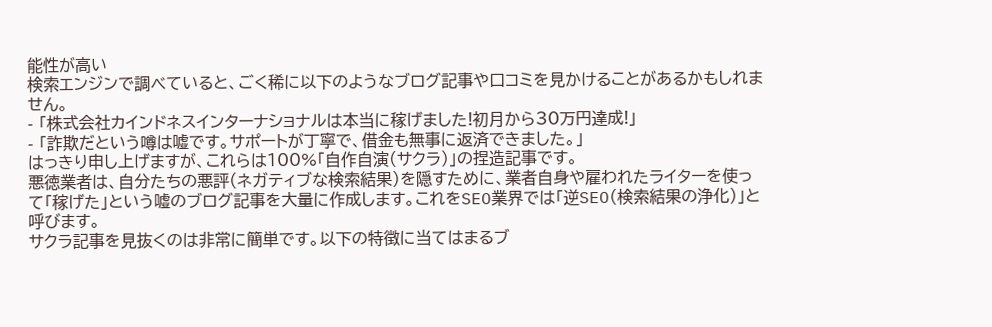能性が高い
検索エンジンで調べていると、ごく稀に以下のようなブログ記事や口コミを見かけることがあるかもしれません。
- 「株式会社カインドネスインターナショナルは本当に稼げました!初月から30万円達成!」
- 「詐欺だという噂は嘘です。サポートが丁寧で、借金も無事に返済できました。」
はっきり申し上げますが、これらは100%「自作自演(サクラ)」の捏造記事です。
悪徳業者は、自分たちの悪評(ネガティブな検索結果)を隠すために、業者自身や雇われたライターを使って「稼げた」という嘘のブログ記事を大量に作成します。これをSEO業界では「逆SEO(検索結果の浄化)」と呼びます。
サクラ記事を見抜くのは非常に簡単です。以下の特徴に当てはまるブ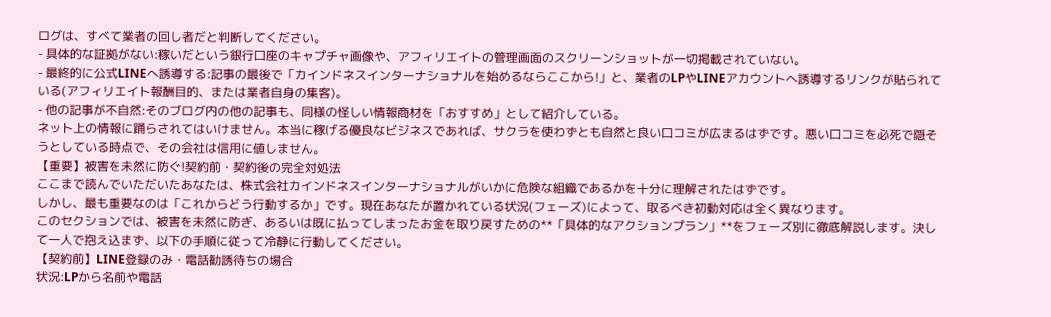ログは、すべて業者の回し者だと判断してください。
- 具体的な証拠がない:稼いだという銀行口座のキャプチャ画像や、アフィリエイトの管理画面のスクリーンショットが一切掲載されていない。
- 最終的に公式LINEへ誘導する:記事の最後で「カインドネスインターナショナルを始めるならここから!」と、業者のLPやLINEアカウントへ誘導するリンクが貼られている(アフィリエイト報酬目的、または業者自身の集客)。
- 他の記事が不自然:そのブログ内の他の記事も、同様の怪しい情報商材を「おすすめ」として紹介している。
ネット上の情報に踊らされてはいけません。本当に稼げる優良なビジネスであれば、サクラを使わずとも自然と良い口コミが広まるはずです。悪い口コミを必死で隠そうとしている時点で、その会社は信用に値しません。
【重要】被害を未然に防ぐ!契約前・契約後の完全対処法
ここまで読んでいただいたあなたは、株式会社カインドネスインターナショナルがいかに危険な組織であるかを十分に理解されたはずです。
しかし、最も重要なのは「これからどう行動するか」です。現在あなたが置かれている状況(フェーズ)によって、取るべき初動対応は全く異なります。
このセクションでは、被害を未然に防ぎ、あるいは既に払ってしまったお金を取り戻すための**「具体的なアクションプラン」**をフェーズ別に徹底解説します。決して一人で抱え込まず、以下の手順に従って冷静に行動してください。
【契約前】LINE登録のみ・電話勧誘待ちの場合
状況:LPから名前や電話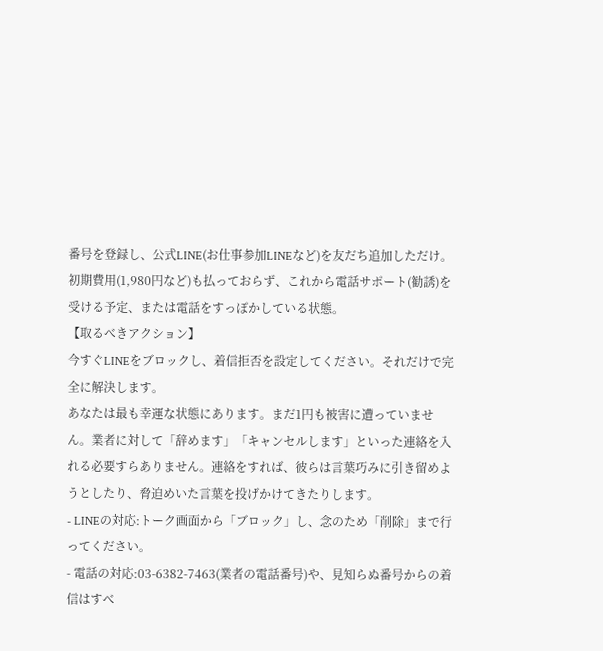番号を登録し、公式LINE(お仕事参加LINEなど)を友だち追加しただけ。初期費用(1,980円など)も払っておらず、これから電話サポート(勧誘)を受ける予定、または電話をすっぽかしている状態。
【取るべきアクション】
今すぐLINEをブロックし、着信拒否を設定してください。それだけで完全に解決します。
あなたは最も幸運な状態にあります。まだ1円も被害に遭っていません。業者に対して「辞めます」「キャンセルします」といった連絡を入れる必要すらありません。連絡をすれば、彼らは言葉巧みに引き留めようとしたり、脅迫めいた言葉を投げかけてきたりします。
- LINEの対応:トーク画面から「ブロック」し、念のため「削除」まで行ってください。
- 電話の対応:03-6382-7463(業者の電話番号)や、見知らぬ番号からの着信はすべ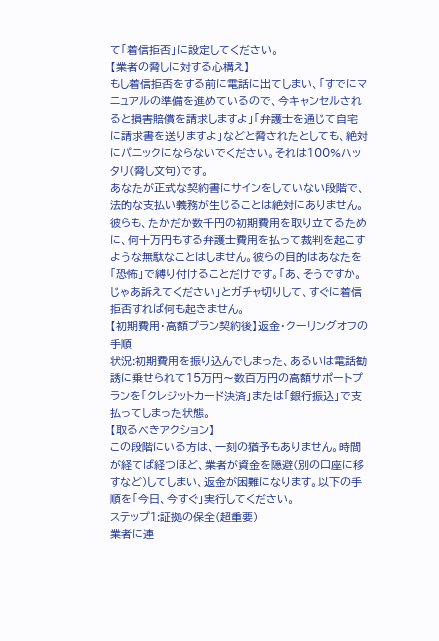て「着信拒否」に設定してください。
【業者の脅しに対する心構え】
もし着信拒否をする前に電話に出てしまい、「すでにマニュアルの準備を進めているので、今キャンセルされると損害賠償を請求しますよ」「弁護士を通じて自宅に請求書を送りますよ」などと脅されたとしても、絶対にパニックにならないでください。それは100%ハッタリ(脅し文句)です。
あなたが正式な契約書にサインをしていない段階で、法的な支払い義務が生じることは絶対にありません。彼らも、たかだか数千円の初期費用を取り立てるために、何十万円もする弁護士費用を払って裁判を起こすような無駄なことはしません。彼らの目的はあなたを「恐怖」で縛り付けることだけです。「あ、そうですか。じゃあ訴えてください」とガチャ切りして、すぐに着信拒否すれば何も起きません。
【初期費用・高額プラン契約後】返金・クーリングオフの手順
状況:初期費用を振り込んでしまった、あるいは電話勧誘に乗せられて15万円〜数百万円の高額サポートプランを「クレジットカード決済」または「銀行振込」で支払ってしまった状態。
【取るべきアクション】
この段階にいる方は、一刻の猶予もありません。時間が経てば経つほど、業者が資金を隠避(別の口座に移すなど)してしまい、返金が困難になります。以下の手順を「今日、今すぐ」実行してください。
ステップ1:証拠の保全(超重要)
業者に連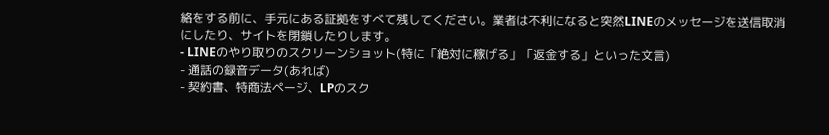絡をする前に、手元にある証拠をすべて残してください。業者は不利になると突然LINEのメッセージを送信取消にしたり、サイトを閉鎖したりします。
- LINEのやり取りのスクリーンショット(特に「絶対に稼げる」「返金する」といった文言)
- 通話の録音データ(あれば)
- 契約書、特商法ページ、LPのスク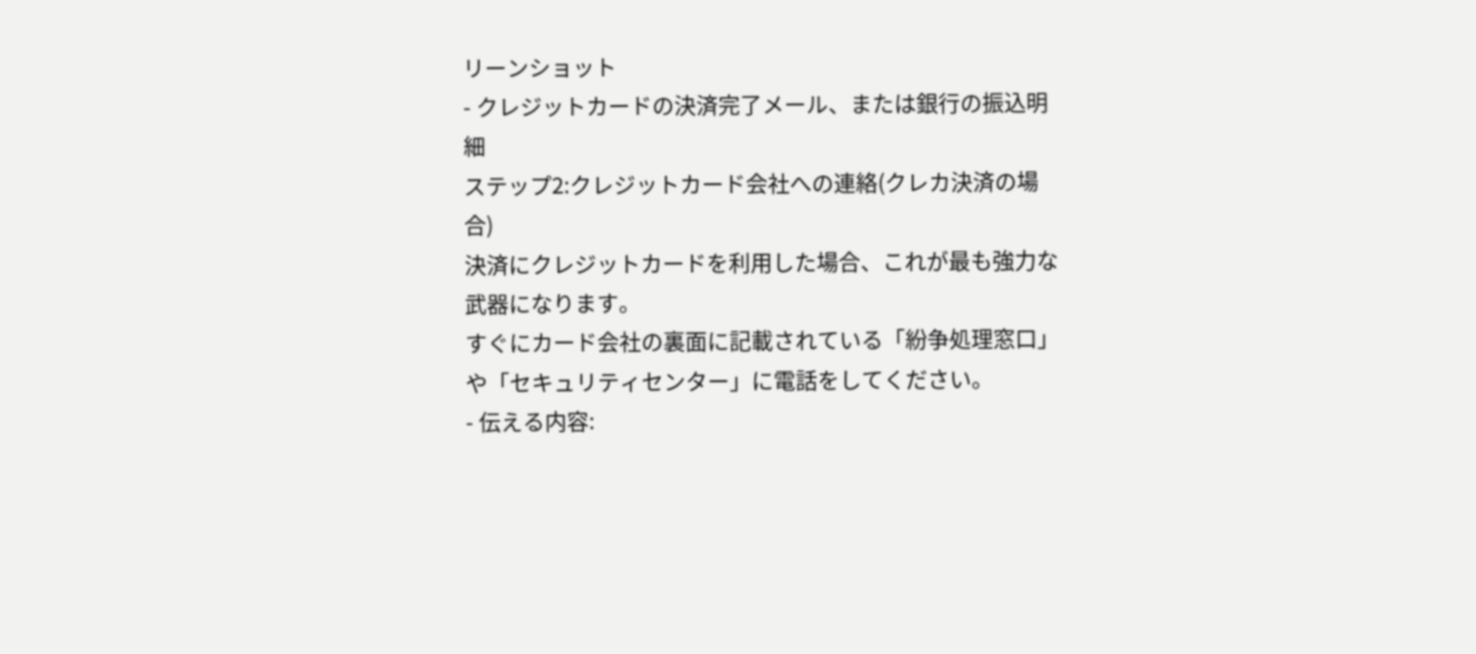リーンショット
- クレジットカードの決済完了メール、または銀行の振込明細
ステップ2:クレジットカード会社への連絡(クレカ決済の場合)
決済にクレジットカードを利用した場合、これが最も強力な武器になります。
すぐにカード会社の裏面に記載されている「紛争処理窓口」や「セキュリティセンター」に電話をしてください。
- 伝える内容: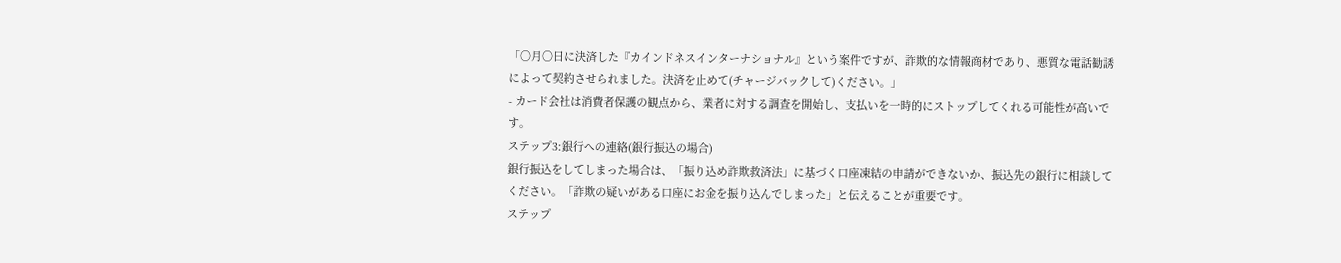「〇月〇日に決済した『カインドネスインターナショナル』という案件ですが、詐欺的な情報商材であり、悪質な電話勧誘によって契約させられました。決済を止めて(チャージバックして)ください。」
- カード会社は消費者保護の観点から、業者に対する調査を開始し、支払いを一時的にストップしてくれる可能性が高いです。
ステップ3:銀行への連絡(銀行振込の場合)
銀行振込をしてしまった場合は、「振り込め詐欺救済法」に基づく口座凍結の申請ができないか、振込先の銀行に相談してください。「詐欺の疑いがある口座にお金を振り込んでしまった」と伝えることが重要です。
ステップ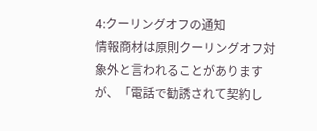4:クーリングオフの通知
情報商材は原則クーリングオフ対象外と言われることがありますが、「電話で勧誘されて契約し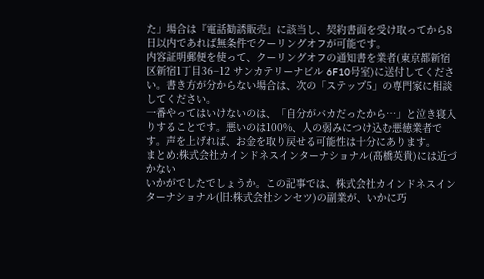た」場合は『電話勧誘販売』に該当し、契約書面を受け取ってから8日以内であれば無条件でクーリングオフが可能です。
内容証明郵便を使って、クーリングオフの通知書を業者(東京都新宿区新宿1丁目36−12 サンカテリーナビル 6F10号室)に送付してください。書き方が分からない場合は、次の「ステップ5」の専門家に相談してください。
一番やってはいけないのは、「自分がバカだったから…」と泣き寝入りすることです。悪いのは100%、人の弱みにつけ込む悪徳業者です。声を上げれば、お金を取り戻せる可能性は十分にあります。
まとめ:株式会社カインドネスインターナショナル(髙橋英貴)には近づかない
いかがでしたでしょうか。この記事では、株式会社カインドネスインターナショナル(旧:株式会社シンセツ)の副業が、いかに巧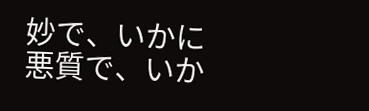妙で、いかに悪質で、いか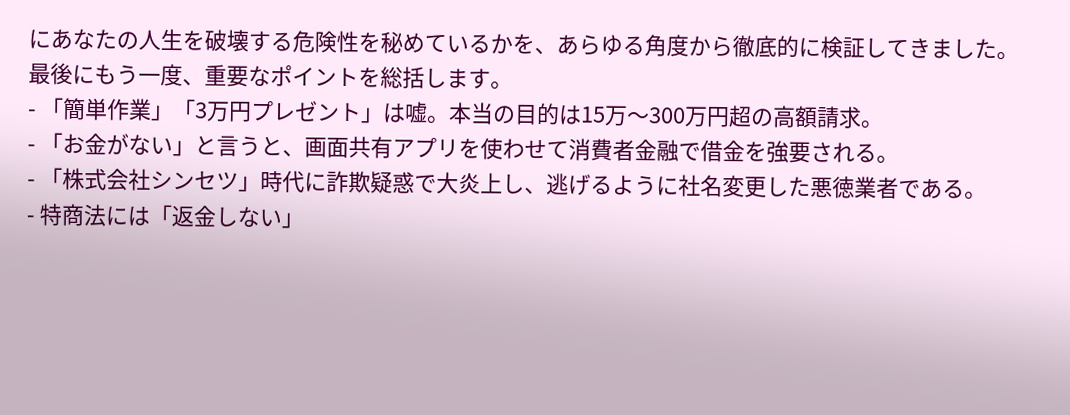にあなたの人生を破壊する危険性を秘めているかを、あらゆる角度から徹底的に検証してきました。
最後にもう一度、重要なポイントを総括します。
- 「簡単作業」「3万円プレゼント」は嘘。本当の目的は15万〜300万円超の高額請求。
- 「お金がない」と言うと、画面共有アプリを使わせて消費者金融で借金を強要される。
- 「株式会社シンセツ」時代に詐欺疑惑で大炎上し、逃げるように社名変更した悪徳業者である。
- 特商法には「返金しない」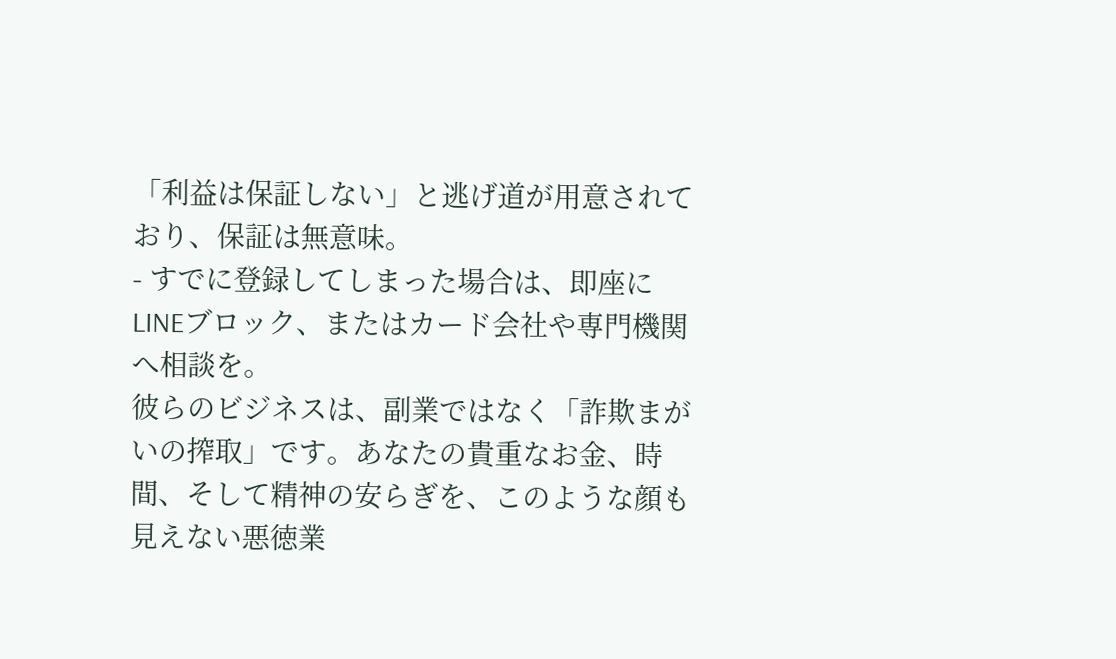「利益は保証しない」と逃げ道が用意されており、保証は無意味。
- すでに登録してしまった場合は、即座にLINEブロック、またはカード会社や専門機関へ相談を。
彼らのビジネスは、副業ではなく「詐欺まがいの搾取」です。あなたの貴重なお金、時間、そして精神の安らぎを、このような顔も見えない悪徳業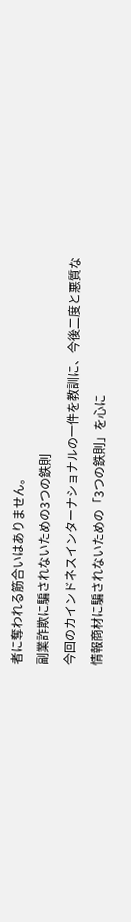者に奪われる筋合いはありません。
副業詐欺に騙されないための3つの鉄則
今回のカインドネスインターナショナルの一件を教訓に、今後二度と悪質な情報商材に騙されないための「3つの鉄則」を心に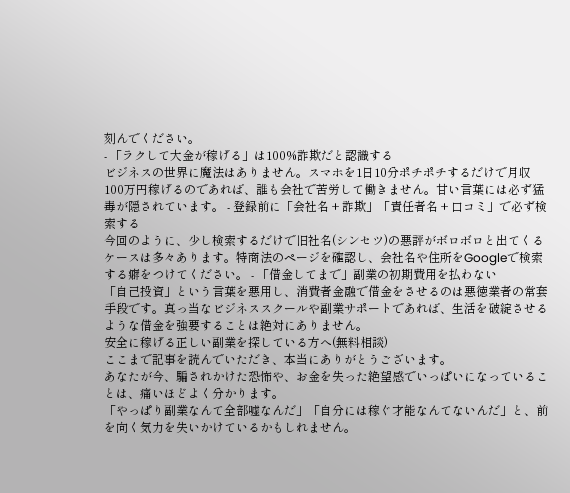刻んでください。
- 「ラクして大金が稼げる」は100%詐欺だと認識する
ビジネスの世界に魔法はありません。スマホを1日10分ポチポチするだけで月収100万円稼げるのであれば、誰も会社で苦労して働きません。甘い言葉には必ず猛毒が隠されています。 - 登録前に「会社名 + 詐欺」「責任者名 + 口コミ」で必ず検索する
今回のように、少し検索するだけで旧社名(シンセツ)の悪評がボロボロと出てくるケースは多々あります。特商法のページを確認し、会社名や住所をGoogleで検索する癖をつけてください。 - 「借金してまで」副業の初期費用を払わない
「自己投資」という言葉を悪用し、消費者金融で借金をさせるのは悪徳業者の常套手段です。真っ当なビジネススクールや副業サポートであれば、生活を破綻させるような借金を強要することは絶対にありません。
安全に稼げる正しい副業を探している方へ(無料相談)
ここまで記事を読んでいただき、本当にありがとうございます。
あなたが今、騙されかけた恐怖や、お金を失った絶望感でいっぱいになっていることは、痛いほどよく分かります。
「やっぱり副業なんて全部嘘なんだ」「自分には稼ぐ才能なんてないんだ」と、前を向く気力を失いかけているかもしれません。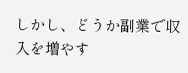しかし、どうか副業で収入を増やす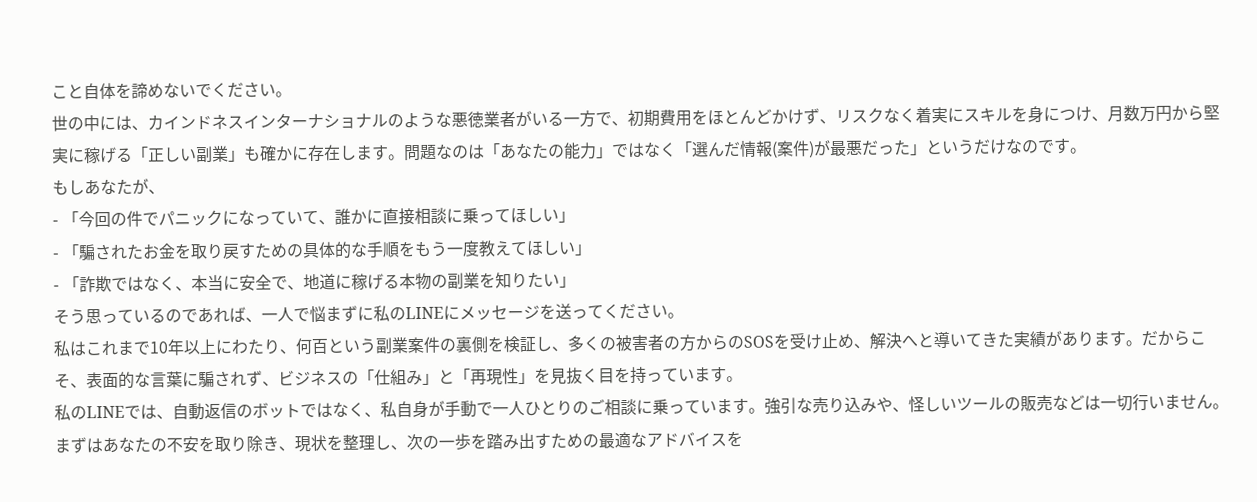こと自体を諦めないでください。
世の中には、カインドネスインターナショナルのような悪徳業者がいる一方で、初期費用をほとんどかけず、リスクなく着実にスキルを身につけ、月数万円から堅実に稼げる「正しい副業」も確かに存在します。問題なのは「あなたの能力」ではなく「選んだ情報(案件)が最悪だった」というだけなのです。
もしあなたが、
- 「今回の件でパニックになっていて、誰かに直接相談に乗ってほしい」
- 「騙されたお金を取り戻すための具体的な手順をもう一度教えてほしい」
- 「詐欺ではなく、本当に安全で、地道に稼げる本物の副業を知りたい」
そう思っているのであれば、一人で悩まずに私のLINEにメッセージを送ってください。
私はこれまで10年以上にわたり、何百という副業案件の裏側を検証し、多くの被害者の方からのSOSを受け止め、解決へと導いてきた実績があります。だからこそ、表面的な言葉に騙されず、ビジネスの「仕組み」と「再現性」を見抜く目を持っています。
私のLINEでは、自動返信のボットではなく、私自身が手動で一人ひとりのご相談に乗っています。強引な売り込みや、怪しいツールの販売などは一切行いません。まずはあなたの不安を取り除き、現状を整理し、次の一歩を踏み出すための最適なアドバイスを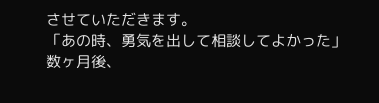させていただきます。
「あの時、勇気を出して相談してよかった」
数ヶ月後、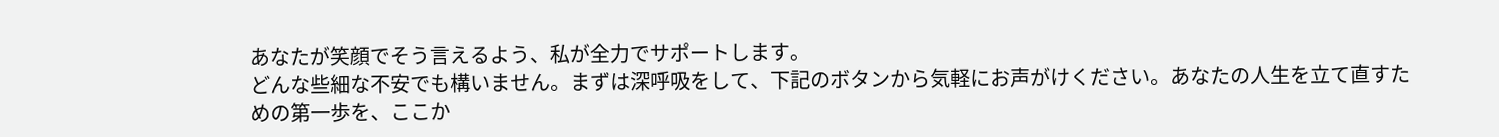あなたが笑顔でそう言えるよう、私が全力でサポートします。
どんな些細な不安でも構いません。まずは深呼吸をして、下記のボタンから気軽にお声がけください。あなたの人生を立て直すための第一歩を、ここか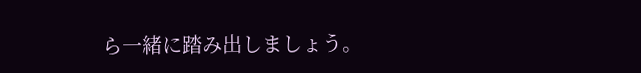ら一緒に踏み出しましょう。